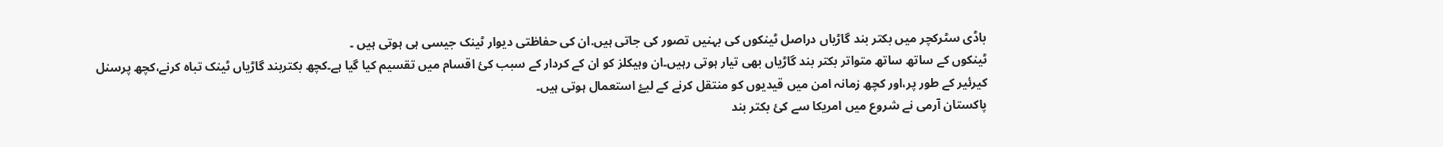باڈی سٹرکچر میں بکتر بند گاڑیاں دراصل ٹینکوں کی بہنیں تصور کی جاتی ہیں.ان کی حفاظتی دیوار ٹینک جیسی ہی ہوتی ہیں ۔
ٹینکوں کے ساتھ ساتھ متواتر بکتر بند گاڑیاں بھی تیار ہوتی رہیں۔ان وہیکلز کو ان کے کردار کے سبب کئ اقسام میں تقسیم کیا گیا ہے۔کچھ بکتربند گاڑیاں ٹینک تباہ کرنے،کچھ پرسنل کیرئیر کے طور پر،اور کچھ زمانہ امن میں قیدیوں کو منتقل کرنے کے لیۓ استعمال ہوتی ہیں۔
پاکستان آرمی نے شروع میں امریکا سے کئ بکتر بند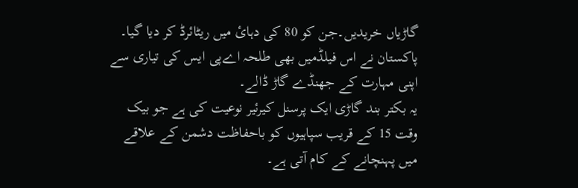گاڑیاں خریدیں۔جن کو 80 کی دہائ میں ریٹائرڈ کر دیا گیا۔
پاکستان نے اس فیلڈمیں بھی طلحہ اےپی ایس کی تیاری سے اپنی مہارت کے جھنڈے گاڑ ڈالے۔
یہ بکتر بند گاڑی ایک پرسنل کیرئیر نوعیت کی ہے جو بیک وقت 15 کے قریب سپاہیوں کو باحفاظت دشمن کے علاقے میں پہنچانے کے کام آتی ہے۔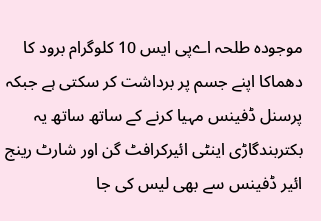موجودہ طلحہ اےپی ایس 10 کلوگرام برود کا دھماکا اپنے جسم پر برداشت کر سکتی ہے جبکہ پرسنل ڈفینس مہیا کرنے کے ساتھ ساتھ یہ بکتربندگاڑی اینٹی ائیرکرافٹ گن اور شارٹ رینج ائیر ڈفینس سے بھی لیس کی جا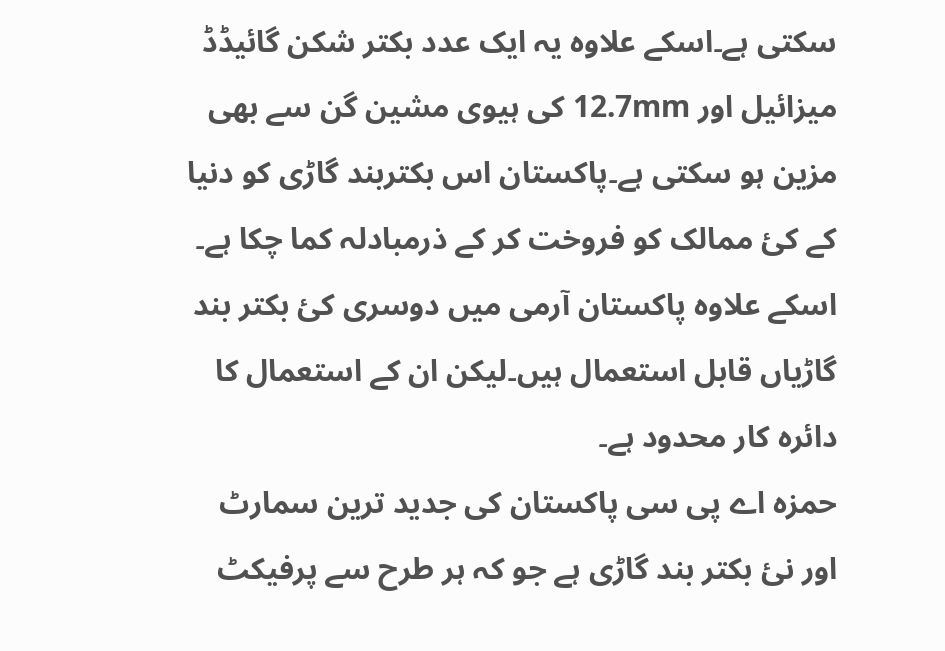سکتی ہے۔اسکے علاوہ یہ ایک عدد بکتر شکن گائیڈڈ میزائیل اور 12.7mm کی ہیوی مشین گن سے بھی مزین ہو سکتی ہے۔پاکستان اس بکتربند گاڑی کو دنیا کے کئ ممالک کو فروخت کر کے ذرمبادلہ کما چکا ہے۔
اسکے علاوہ پاکستان آرمی میں دوسری کئ بکتر بند گاڑیاں قابل استعمال ہیں۔لیکن ان کے استعمال کا دائرہ کار محدود ہے۔
حمزہ اے پی سی پاکستان کی جدید ترین سمارٹ اور نئ بکتر بند گاڑی ہے جو کہ ہر طرح سے پرفیکٹ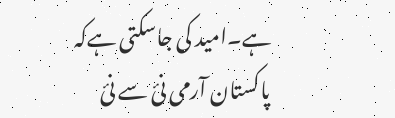ہے۔امید کی جاسکتی ہےکہ پاکستان آرمی نئ سے نئ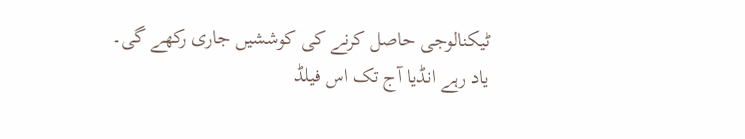ٹیکنالوجی حاصل کرنے کی کوششیں جاری رکھے گی۔
یاد رہے انڈیا آج تک اس فیلڈ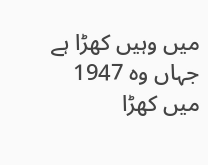میں وہیں کھڑا ہے جہاں وہ 1947 میں کھڑا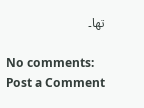تھا۔

No comments:
Post a Comment